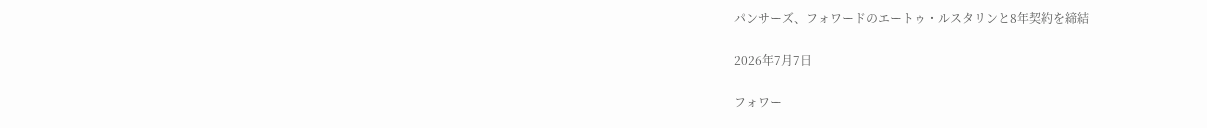パンサーズ、フォワードのエートゥ・ルスタリンと8年契約を締結

2026年7月7日

フォワー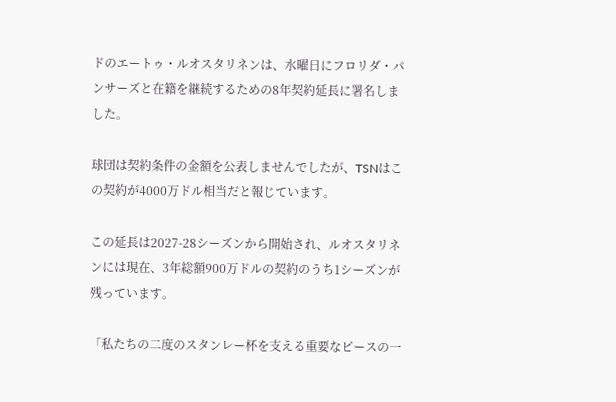ドのエートゥ・ルオスタリネンは、水曜日にフロリダ・パンサーズと在籍を継続するための8年契約延長に署名しました。

球団は契約条件の金額を公表しませんでしたが、TSNはこの契約が4000万ドル相当だと報じています。

この延長は2027-28シーズンから開始され、ルオスタリネンには現在、3年総額900万ドルの契約のうち1シーズンが残っています。

「私たちの二度のスタンレー杯を支える重要なピースの一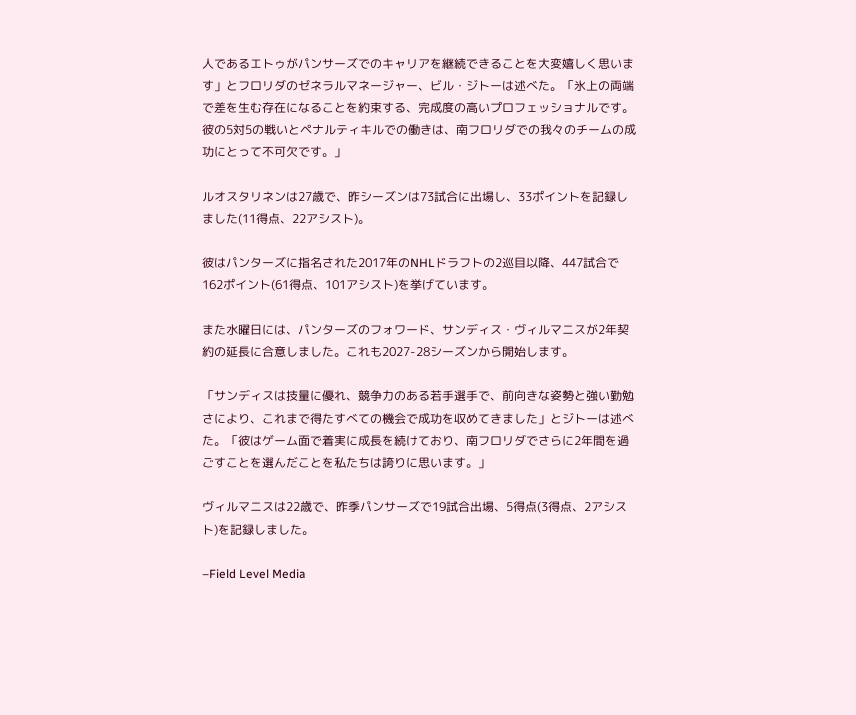人であるエトゥがパンサーズでのキャリアを継続できることを大変嬉しく思います」とフロリダのゼネラルマネージャー、ビル・ジトーは述べた。「氷上の両端で差を生む存在になることを約束する、完成度の高いプロフェッショナルです。彼の5対5の戦いとペナルティキルでの働きは、南フロリダでの我々のチームの成功にとって不可欠です。」

ルオスタリネンは27歳で、昨シーズンは73試合に出場し、33ポイントを記録しました(11得点、22アシスト)。

彼はパンターズに指名された2017年のNHLドラフトの2巡目以降、447試合で162ポイント(61得点、101アシスト)を挙げています。

また水曜日には、パンターズのフォワード、サンディス・ヴィルマニスが2年契約の延長に合意しました。これも2027-28シーズンから開始します。

「サンディスは技量に優れ、競争力のある若手選手で、前向きな姿勢と強い勤勉さにより、これまで得たすべての機会で成功を収めてきました」とジトーは述べた。「彼はゲーム面で着実に成長を続けており、南フロリダでさらに2年間を過ごすことを選んだことを私たちは誇りに思います。」

ヴィルマニスは22歳で、昨季パンサーズで19試合出場、5得点(3得点、2アシスト)を記録しました。

–Field Level Media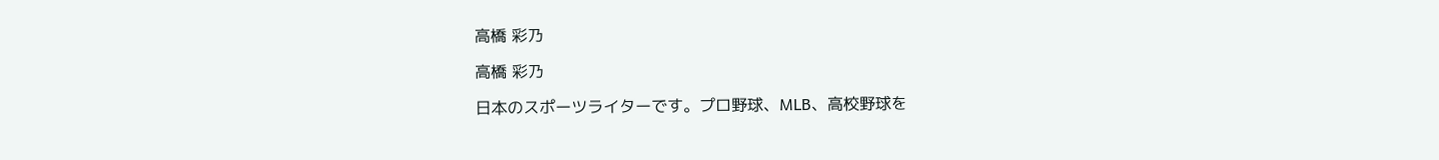高橋 彩乃

高橋 彩乃

日本のスポーツライターです。プロ野球、MLB、高校野球を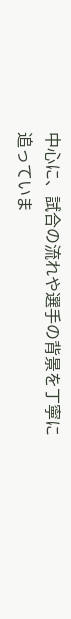中心に、試合の流れや選手の背景を丁寧に追っていま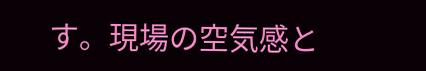す。現場の空気感と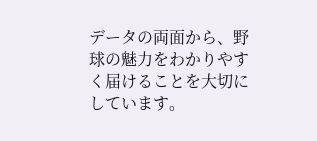データの両面から、野球の魅力をわかりやすく届けることを大切にしています。